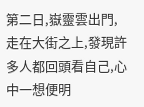第二日,嶽靈雲出門,走在大街之上,發現許多人都回頭看自己,心中一想便明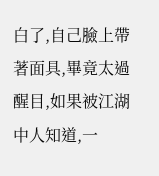白了,自己臉上帶著面具,畢竟太過醒目,如果被江湖中人知道,一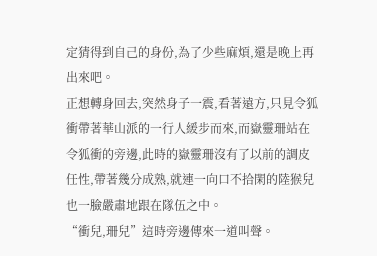定猜得到自己的身份,為了少些麻煩,還是晚上再出來吧。
正想轉身回去,突然身子一震,看著遠方,只見令狐衝帶著華山派的一行人緩步而來,而嶽靈珊站在令狐衝的旁邊,此時的嶽靈珊沒有了以前的調皮任性,帶著幾分成熟,就連一向口不拾閑的陸猴兒也一臉嚴肅地跟在隊伍之中。
“衝兒,珊兒”這時旁邊傳來一道叫聲。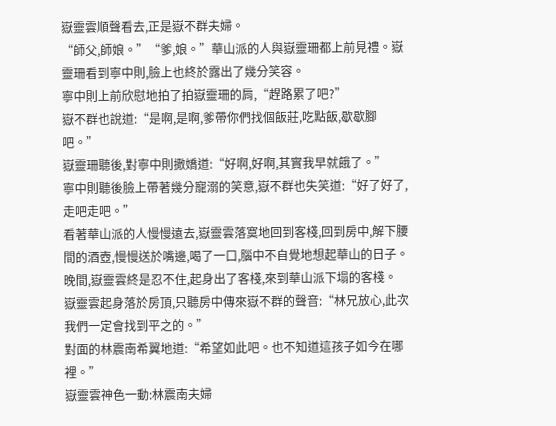嶽靈雲順聲看去,正是嶽不群夫婦。
“師父,師娘。”“爹,娘。”華山派的人與嶽靈珊都上前見禮。嶽靈珊看到寧中則,臉上也終於露出了幾分笑容。
寧中則上前欣慰地拍了拍嶽靈珊的肩,“趕路累了吧?”
嶽不群也說道:“是啊,是啊,爹帶你們找個飯莊,吃點飯,歇歇腳吧。”
嶽靈珊聽後,對寧中則撒嬌道:“好啊,好啊,其實我早就餓了。”
寧中則聽後臉上帶著幾分寵溺的笑意,嶽不群也失笑道:“好了好了,走吧走吧。”
看著華山派的人慢慢遠去,嶽靈雲落寞地回到客棧,回到房中,解下腰間的酒壺,慢慢送於嘴邊,喝了一口,腦中不自覺地想起華山的日子。
晚間,嶽靈雲終是忍不住,起身出了客棧,來到華山派下塌的客棧。
嶽靈雲起身落於房頂,只聽房中傳來嶽不群的聲音:“林兄放心,此次我們一定會找到平之的。”
對面的林震南希翼地道:“希望如此吧。也不知道這孩子如今在哪裡。”
嶽靈雲神色一動:林震南夫婦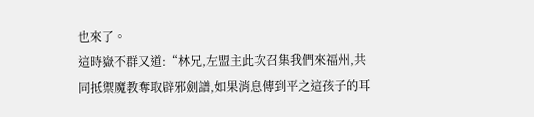也來了。
這時嶽不群又道:“林兄,左盟主此次召集我們來福州,共同抵禦魔教奪取辟邪劍譜,如果消息傳到平之這孩子的耳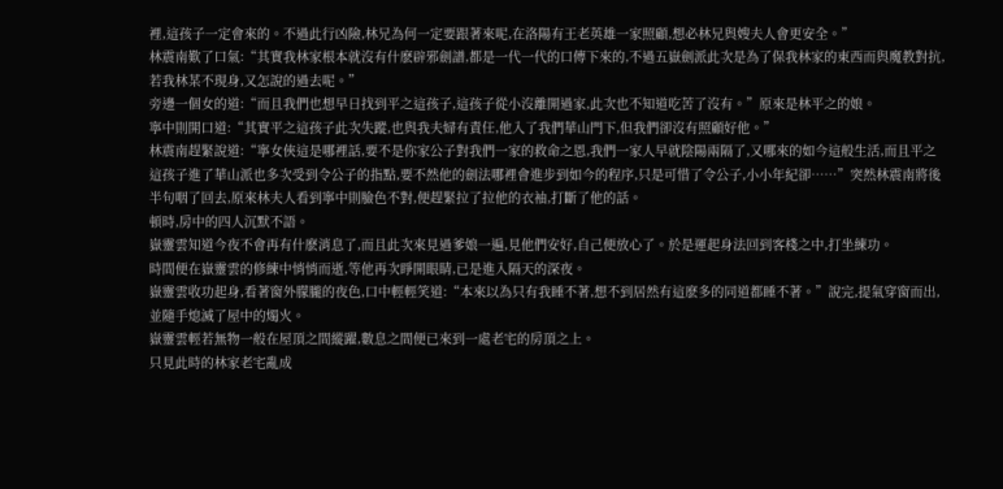裡,這孩子一定會來的。不過此行凶險,林兄為何一定要跟著來呢,在洛陽有王老英雄一家照顧,想必林兄與嫂夫人會更安全。”
林震南歎了口氣:“其實我林家根本就沒有什麽辟邪劍譜,都是一代一代的口傳下來的,不過五嶽劍派此次是為了保我林家的東西而與魔教對抗,若我林某不現身,又怎說的過去呢。”
旁邊一個女的道:“而且我們也想早日找到平之這孩子,這孩子從小沒離開過家,此次也不知道吃苦了沒有。”原來是林平之的娘。
寧中則開口道:“其實平之這孩子此次失蹤,也與我夫婦有責任,他入了我們華山門下,但我們卻沒有照顧好他。”
林震南趕緊說道:“寧女俠這是哪裡話,要不是你家公子對我們一家的救命之恩,我們一家人早就陰陽兩隔了,又哪來的如今這般生活,而且平之這孩子進了華山派也多次受到令公子的指點,要不然他的劍法哪裡會進步到如今的程序,只是可惜了令公子,小小年紀卻……”突然林震南將後半句咽了回去,原來林夫人看到寧中則臉色不對,便趕緊拉了拉他的衣袖,打斷了他的話。
頓時,房中的四人沉默不語。
嶽靈雲知道今夜不會再有什麽消息了,而且此次來見過爹娘一遍,見他們安好,自己便放心了。於是運起身法回到客棧之中,打坐練功。
時間便在嶽靈雲的修練中悄悄而逝,等他再次睜開眼睛,已是進入隔天的深夜。
嶽靈雲收功起身,看著窗外朦朧的夜色,口中輕輕笑道:“本來以為只有我睡不著,想不到居然有這麽多的同道都睡不著。”說完,提氣穿窗而出,並隨手熄滅了屋中的燭火。
嶽靈雲輕若無物一般在屋頂之間縱躍,數息之間便已來到一處老宅的房頂之上。
只見此時的林家老宅亂成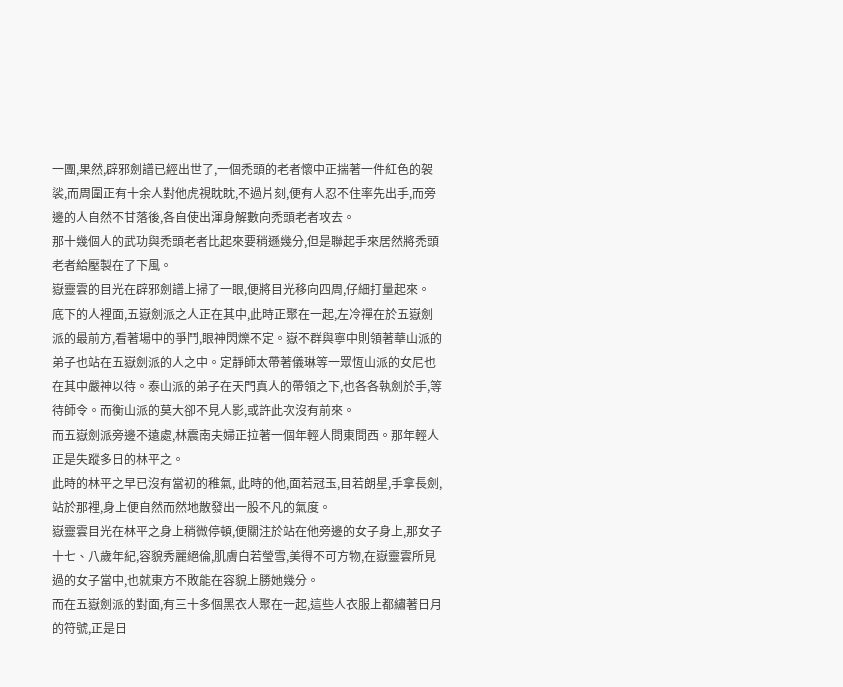一團,果然,辟邪劍譜已經出世了,一個禿頭的老者懷中正揣著一件紅色的袈裟,而周圍正有十余人對他虎視眈眈,不過片刻,便有人忍不住率先出手,而旁邊的人自然不甘落後,各自使出渾身解數向禿頭老者攻去。
那十幾個人的武功與禿頭老者比起來要稍遜幾分,但是聯起手來居然將禿頭老者給壓製在了下風。
嶽靈雲的目光在辟邪劍譜上掃了一眼,便將目光移向四周,仔細打量起來。
底下的人裡面,五嶽劍派之人正在其中,此時正聚在一起,左冷禪在於五嶽劍派的最前方,看著場中的爭鬥,眼神閃爍不定。嶽不群與寧中則領著華山派的弟子也站在五嶽劍派的人之中。定靜師太帶著儀琳等一眾恆山派的女尼也在其中嚴神以待。泰山派的弟子在天門真人的帶領之下,也各各執劍於手,等待師令。而衡山派的莫大卻不見人影,或許此次沒有前來。
而五嶽劍派旁邊不遠處,林震南夫婦正拉著一個年輕人問東問西。那年輕人正是失蹤多日的林平之。
此時的林平之早已沒有當初的稚氣, 此時的他,面若冠玉,目若朗星,手拿長劍,站於那裡,身上便自然而然地散發出一股不凡的氣度。
嶽靈雲目光在林平之身上稍微停頓,便關注於站在他旁邊的女子身上,那女子十七、八歲年紀,容貌秀麗絕倫,肌膚白若瑩雪,美得不可方物,在嶽靈雲所見過的女子當中,也就東方不敗能在容貌上勝她幾分。
而在五嶽劍派的對面,有三十多個黑衣人聚在一起,這些人衣服上都繡著日月的符號,正是日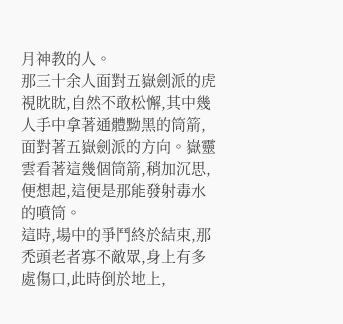月神教的人。
那三十余人面對五嶽劍派的虎視眈眈,自然不敢松懈,其中幾人手中拿著通體黝黑的筒箭,面對著五嶽劍派的方向。嶽靈雲看著這幾個筒箭,稍加沉思,便想起,這便是那能發射毒水的噴筒。
這時,場中的爭鬥終於結束,那禿頭老者寡不敵眾,身上有多處傷口,此時倒於地上,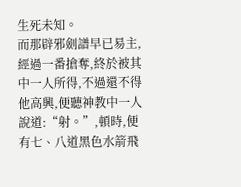生死未知。
而那辟邪劍譜早已易主,經過一番搶奪,終於被其中一人所得,不過還不得他高興,便聽神教中一人說道:“射。”,頓時,便有七、八道黑色水箭飛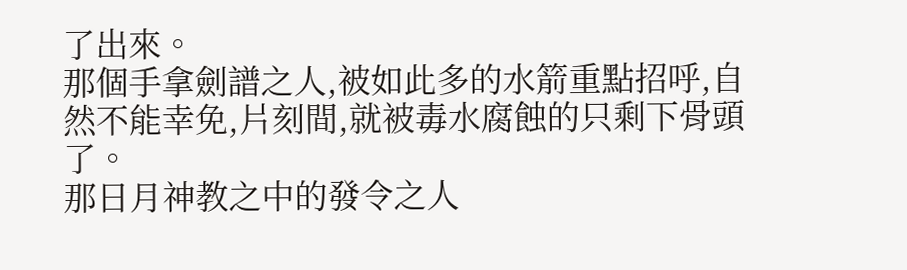了出來。
那個手拿劍譜之人,被如此多的水箭重點招呼,自然不能幸免,片刻間,就被毒水腐蝕的只剩下骨頭了。
那日月神教之中的發令之人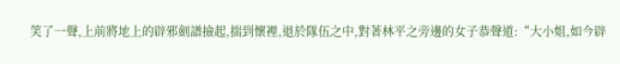笑了一聲,上前將地上的辟邪劍譜撿起,揣到懷裡,退於隊伍之中,對著林平之旁邊的女子恭聲道:“大小姐,如今辟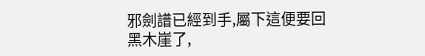邪劍譜已經到手,屬下這便要回黑木崖了,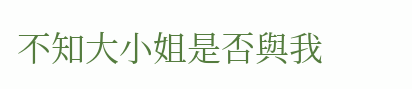不知大小姐是否與我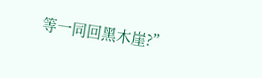等一同回黑木崖?”